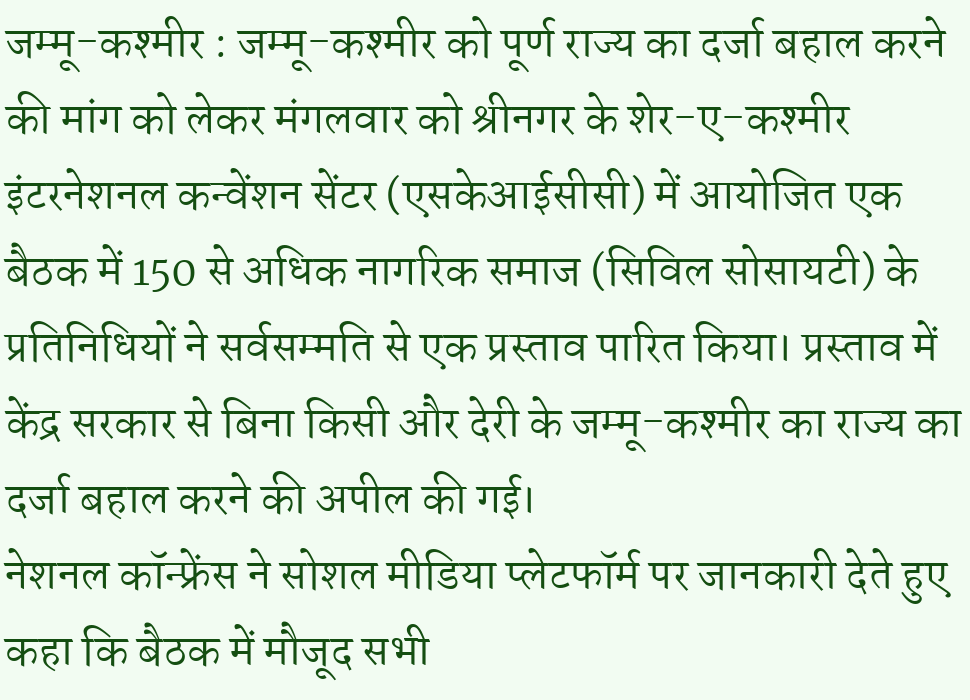जम्मू-कश्मीर : जम्मू-कश्मीर को पूर्ण राज्य का दर्जा बहाल करने की मांग को लेकर मंगलवार को श्रीनगर के शेर-ए-कश्मीर इंटरनेशनल कन्वेंशन सेंटर (एसकेआईसीसी) में आयोजित एक बैठक में 150 से अधिक नागरिक समाज (सिविल सोसायटी) के प्रतिनिधियों ने सर्वसम्मति से एक प्रस्ताव पारित किया। प्रस्ताव में केंद्र सरकार से बिना किसी और देरी के जम्मू-कश्मीर का राज्य का दर्जा बहाल करने की अपील की गई।
नेशनल कॉन्फ्रेंस ने सोशल मीडिया प्लेटफॉर्म पर जानकारी देते हुए कहा कि बैठक में मौजूद सभी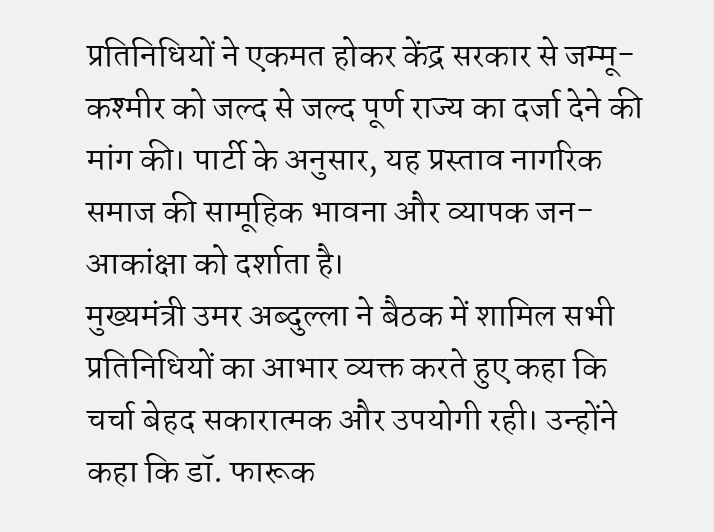प्रतिनिधियों ने एकमत होकर केंद्र सरकार से जम्मू-कश्मीर को जल्द से जल्द पूर्ण राज्य का दर्जा देने की मांग की। पार्टी के अनुसार, यह प्रस्ताव नागरिक समाज की सामूहिक भावना और व्यापक जन-आकांक्षा को दर्शाता है।
मुख्यमंत्री उमर अब्दुल्ला ने बैठक में शामिल सभी प्रतिनिधियों का आभार व्यक्त करते हुए कहा कि चर्चा बेहद सकारात्मक और उपयोगी रही। उन्होंने कहा कि डॉ. फारूक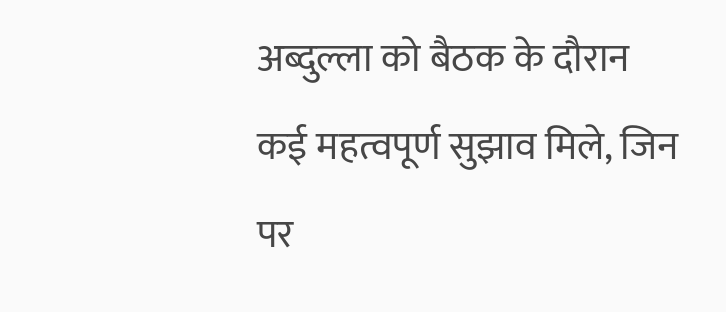अब्दुल्ला को बैठक के दौरान कई महत्वपूर्ण सुझाव मिले, जिन पर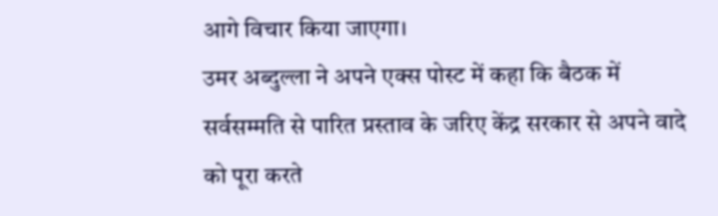आगे विचार किया जाएगा।
उमर अब्दुल्ला ने अपने एक्स पोस्ट में कहा कि बैठक में सर्वसम्मति से पारित प्रस्ताव के जरिए केंद्र सरकार से अपने वादे को पूरा करते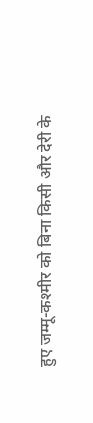हुए जम्मू-कश्मीर को बिना किसी और देरी के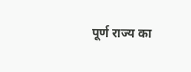पूर्ण राज्य का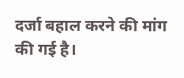दर्जा बहाल करने की मांग की गई है।